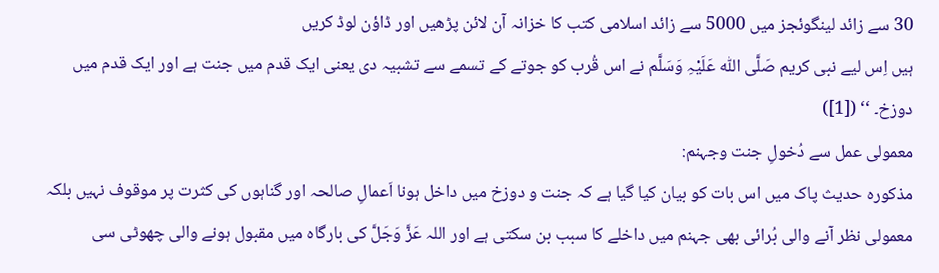30 سے زائد لینگوئجز میں 5000 سے زائد اسلامی کتب کا خزانہ آن لائن پڑھیں اور ڈاؤن لوڈ کریں
ہیں اِس لیے نبی کریم صَلَّی اللّٰہ عَلَیْہِ وَسَلَّم نے اس قُرب کو جوتے کے تسمے سے تشبیہ دی یعنی ایک قدم میں جنت ہے اور ایک قدم میں دوزخ۔ ‘‘ ([1])
معمولی عمل سے دُخولِ جنت وجہنم:
مذکورہ حدیث پاک میں اس بات کو بیان کیا گیا ہے کہ جنت و دوزخ میں داخل ہونا اَعمالِ صالحہ اور گناہوں کی کثرت پر موقوف نہیں بلکہ معمولی نظر آنے والی بُرائی بھی جہنم میں داخلے کا سبب بن سکتی ہے اور اللہ عَزَّ وَجَلَّ کی بارگاہ میں مقبول ہونے والی چھوٹی سی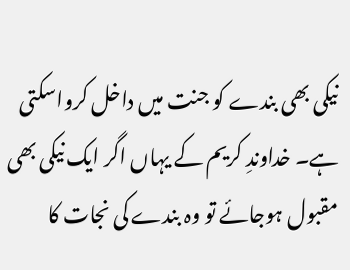نیکی بھی بندے کو جنت میں داخل کرواسکتی ہے۔ خداوندِ کریم کے یہاں اگر ایک نیکی بھی مقبول ہوجائے تو وہ بندے کی نجات کا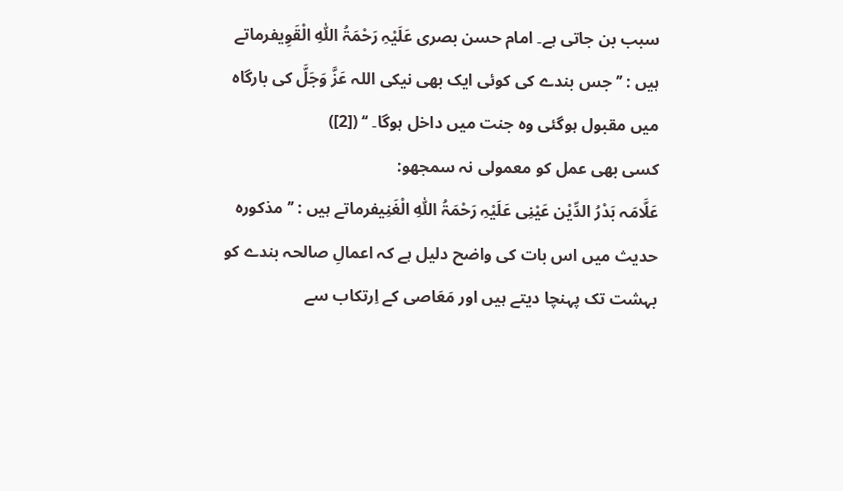سبب بن جاتی ہے۔ امام حسن بصری عَلَیْہِ رَحْمَۃُ اللّٰہِ الْقَوِیفرماتے ہیں : ’’ جس بندے کی کوئی ایک بھی نیکی اللہ عَزَّ وَجَلَّ کی بارگاہ میں مقبول ہوگئی وہ جنت میں داخل ہوگا۔ ‘‘ ([2])
کسی بھی عمل کو معمولی نہ سمجھو:
عَلَّامَہ بَدْرُ الدِّیْن عَیْنِی عَلَیْہِ رَحْمَۃُ اللّٰہِ الْغَنِیفرماتے ہیں : ’’ مذکورہ حدیث میں اس بات کی واضح دلیل ہے کہ اعمالِ صالحہ بندے کو بہشت تک پہنچا دیتے ہیں اور مَعَاصی کے اِرتکاب سے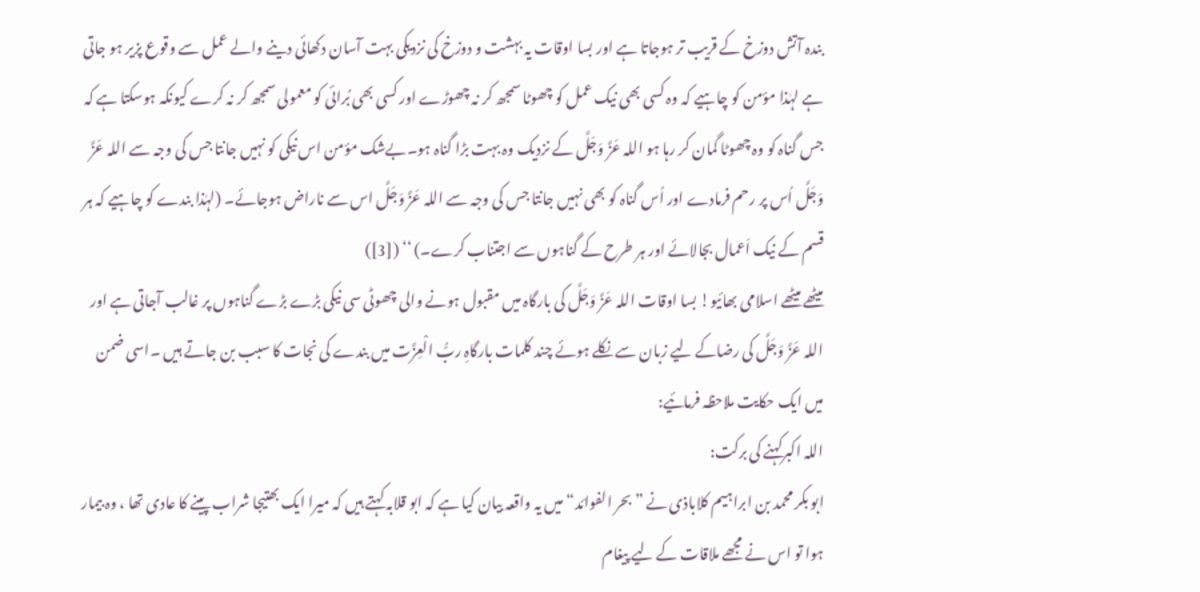بندہ آتش دوزخ کے قریب تر ہوجاتا ہے اور بسا اوقات یہ بہشت و دوزخ کی نزدیکی بہت آسان دکھائی دینے والے عمل سے وقوع پزیر ہو جاتی ہے لہٰذا مؤمن کو چاہیے کہ وہ کسی بھی نیک عمل کو چھوٹا سمجھ کر نہ چھوڑے اور کسی بھی بُرائی کو معمولی سمجھ کر نہ کرے کیونکہ ہوسکتا ہے کہ جس گناہ کو وہ چھوٹا گمان کر رہا ہو اللہ عَزَّ وَجَلَّ کے نزدیک وہ بہت بڑا گناہ ہو۔بےشک مؤمن اس نیکی کو نہیں جانتا جس کی وجہ سے اللہ عَزَّ وَجَلَّ اُس پر رحم فرمادے اور اُس گناہ کو بھی نہیں جانتا جس کی وجہ سے اللہ عَزَّ وَجَلَّ اس سے ناراض ہوجائے۔ (لہٰذا بندے کو چاہیے کہ ہر قسم کے نیک اَعمال بجالائے اور ہر طرح کے گناہوں سے اجتناب کرے۔) ‘‘ ([3])
میٹھے میٹھے اسلامی بھائیو! بسا اوقات اللہ عَزَّ وَجَلَّ کی بارگاہ میں مقبول ہونے والی چھوٹی سی نیکی بڑے بڑے گناہوں پر غالب آجاتی ہے اور اللہ عَزَّ وَجَلَّ کی رضاکے لیے زبان سے نکلے ہوئے چند کلمات بارگاہِ ربُّ الْعِزَّت میں بندے کی نجات کا سبب بن جاتے ہیں ۔اسی ضمن میں ایک حکایت ملاحظہ فرمائیے:
اللہ اکبرکہنے کی برکت:
ابو بکر محمد بن ابراہیم کلاباذی نے ” بحر الفوائد“ میں یہ واقعہ بیان کیا ہے کہ ابو قلابہ کہتے ہیں کہ میرا ایک بھتیجا شراب پینے کا عادی تھا ، وہ بیمار ہوا تو اس نے مجھے ملاقات کے لیے پیغام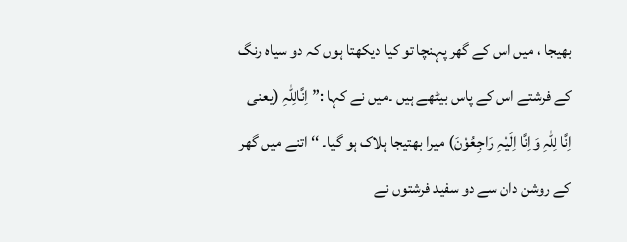بھیجا ، میں اس کے گھر پہنچا تو کیا دیکھتا ہوں کہ دو سیاہ رنگ کے فرشتے اس کے پاس بیٹھے ہیں ۔میں نے کہا :”اِنَّالِلّٰہِ (یعنی اِنَّا لِلّٰہِ وَاِنَّا اِلَیْہِ رَاجِعُوْنَ) میرا بھتیجا ہلاک ہو گیا۔ ‘‘ اتنے میں گھر کے روشن دان سے دو سفید فرشتوں نے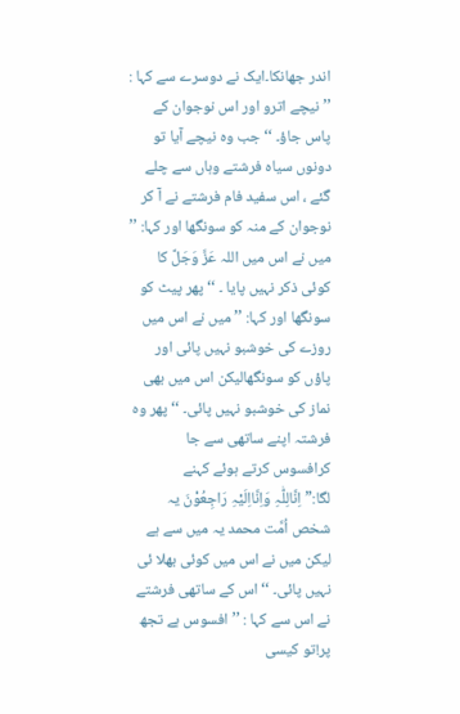اندر جھانکا۔ایک نے دوسرے سے کہا : ’’ نیچے اترو اور اس نوجوان کے پاس جاؤ۔ ‘‘ جب وہ نیچے آیا تو دونوں سیاہ فرشتے وہاں سے چلے گئے ، اس سفید فام فرشتے نے آ کر نوجوان کے منہ کو سونگھا اور کہا: ’’ میں نے اس میں اللہ عَزَّ وَجَلَّ کا کوئی ذکر نہیں پایا ۔ ‘‘ پھر پیٹ کو سونگھا اور کہا: ’’ میں نے اس میں روزے کی خوشبو نہیں پائی اور پاؤں کو سونگھالیکن اس میں بھی نماز کی خوشبو نہیں پائی۔ ‘‘ پھر وہ فرشتہ اپنے ساتھی سے جا کرافسوس کرتے ہوئے کہنے لگا:”اِنَّالِلّٰہِ وَاِنَّااِلَیْہِ رَاجِعُوْنَ یہ شخص اُمَّت محمد یہ میں سے ہے لیکن میں نے اس میں کوئی بھلا ئی نہیں پائی۔ ‘‘ اس کے ساتھی فرشتے نے اس سے کہا : ’’ افسوس ہے تجھ پر!تو کیسی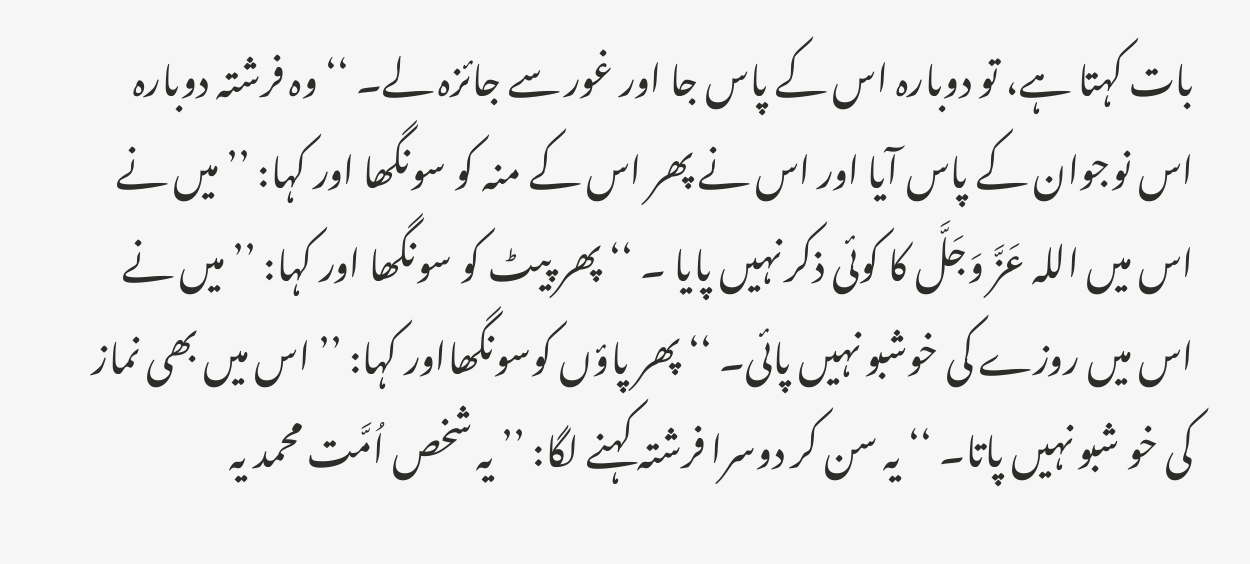بات کہتا ہے، تو دوبارہ اس کے پاس جا اور غور سے جائزہ لے۔ ‘‘ وہ فرشتہ دوبارہ اس نوجوان کے پاس آیا اور اس نے پھر اس کے منہ کو سونگھا اور کہا: ’’ میں نے اس میں اللہ عَزَّ وَجَلَّ کا کوئی ذکر نہیں پایا ۔ ‘‘ پھر پیٹ کو سونگھا اور کہا: ’’ میں نے اس میں روزے کی خوشبو نہیں پائی۔ ‘‘ پھر پاؤں کوسونگھااور کہا: ’’ اس میں بھی نماز کی خو شبو نہیں پاتا۔ ‘‘ یہ سن کر دوسرا فرشتہ کہنے لگا: ’’ یہ شخص اُمَّت محمد یہ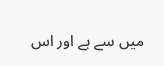میں سے ہے اور اس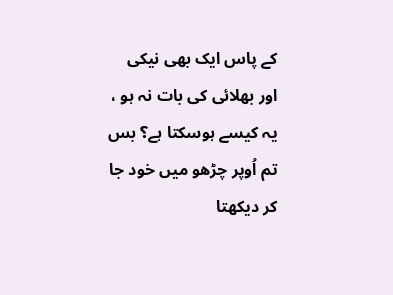کے پاس ایک بھی نیکی اور بھلائی کی بات نہ ہو ، یہ کیسے ہوسکتا ہے؟ بس تم اُوپر چڑھو میں خود جا کر دیکھتا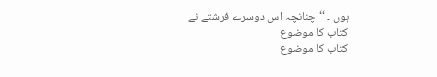ہوں ۔ ‘‘ چنانچہ اس دوسرے فرشتے نے
کتاب کا موضوع
کتاب کا موضوع